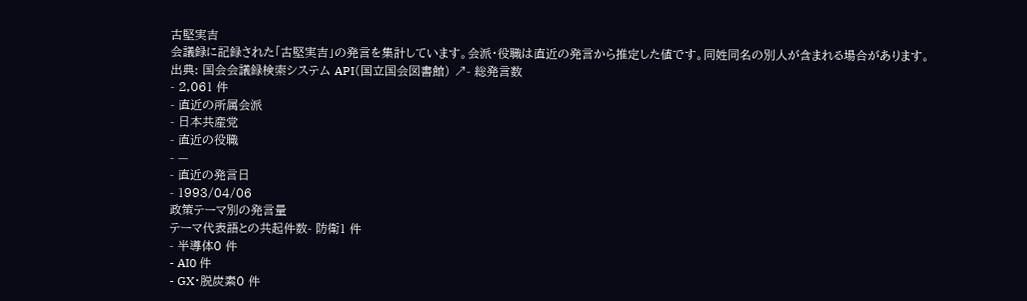古堅実吉
会議録に記録された「古堅実吉」の発言を集計しています。会派・役職は直近の発言から推定した値です。同姓同名の別人が含まれる場合があります。
出典: 国会会議録検索システム API(国立国会図書館) ↗- 総発言数
- 2,061 件
- 直近の所属会派
- 日本共産党
- 直近の役職
- —
- 直近の発言日
- 1993/04/06
政策テーマ別の発言量
テーマ代表語との共起件数- 防衛1 件
- 半導体0 件
- AI0 件
- GX・脱炭素0 件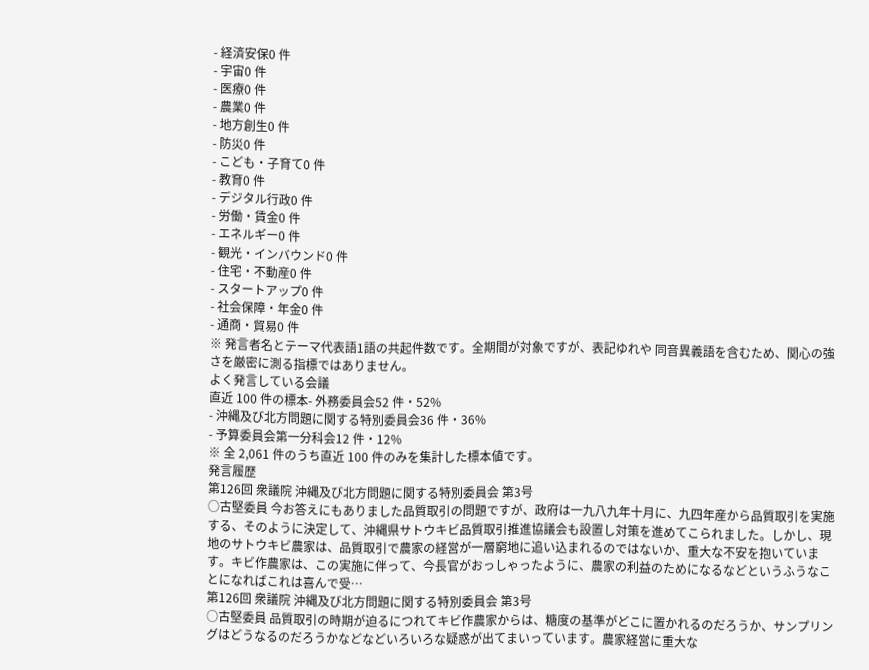- 経済安保0 件
- 宇宙0 件
- 医療0 件
- 農業0 件
- 地方創生0 件
- 防災0 件
- こども・子育て0 件
- 教育0 件
- デジタル行政0 件
- 労働・賃金0 件
- エネルギー0 件
- 観光・インバウンド0 件
- 住宅・不動産0 件
- スタートアップ0 件
- 社会保障・年金0 件
- 通商・貿易0 件
※ 発言者名とテーマ代表語1語の共起件数です。全期間が対象ですが、表記ゆれや 同音異義語を含むため、関心の強さを厳密に測る指標ではありません。
よく発言している会議
直近 100 件の標本- 外務委員会52 件・52%
- 沖縄及び北方問題に関する特別委員会36 件・36%
- 予算委員会第一分科会12 件・12%
※ 全 2,061 件のうち直近 100 件のみを集計した標本値です。
発言履歴
第126回 衆議院 沖縄及び北方問題に関する特別委員会 第3号
○古堅委員 今お答えにもありました品質取引の問題ですが、政府は一九八九年十月に、九四年産から品質取引を実施する、そのように決定して、沖縄県サトウキビ品質取引推進協議会も設置し対策を進めてこられました。しかし、現地のサトウキビ農家は、品質取引で農家の経営が一層窮地に追い込まれるのではないか、重大な不安を抱いています。キビ作農家は、この実施に伴って、今長官がおっしゃったように、農家の利益のためになるなどというふうなことになればこれは喜んで受…
第126回 衆議院 沖縄及び北方問題に関する特別委員会 第3号
○古堅委員 品質取引の時期が迫るにつれてキビ作農家からは、糖度の基準がどこに置かれるのだろうか、サンプリングはどうなるのだろうかなどなどいろいろな疑惑が出てまいっています。農家経営に重大な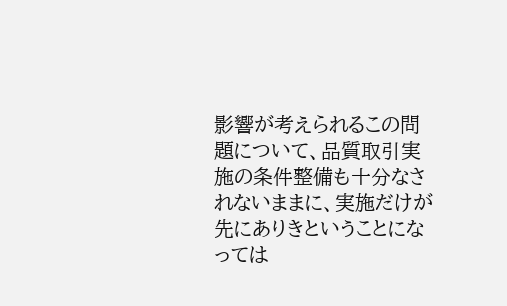影響が考えられるこの問題について、品質取引実施の条件整備も十分なされないままに、実施だけが先にありきということになっては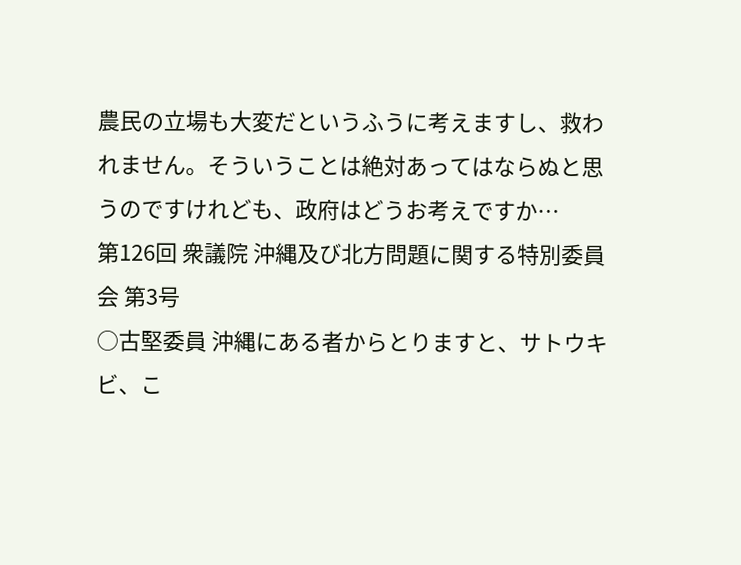農民の立場も大変だというふうに考えますし、救われません。そういうことは絶対あってはならぬと思うのですけれども、政府はどうお考えですか…
第126回 衆議院 沖縄及び北方問題に関する特別委員会 第3号
○古堅委員 沖縄にある者からとりますと、サトウキビ、こ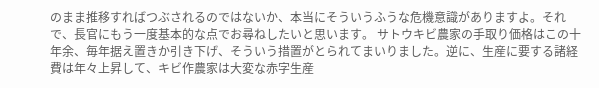のまま推移すればつぶされるのではないか、本当にそういうふうな危機意識がありますよ。それで、長官にもう一度基本的な点でお尋ねしたいと思います。 サトウキビ農家の手取り価格はこの十年余、毎年据え置きか引き下げ、そういう措置がとられてまいりました。逆に、生産に要する諸経費は年々上昇して、キビ作農家は大変な赤字生産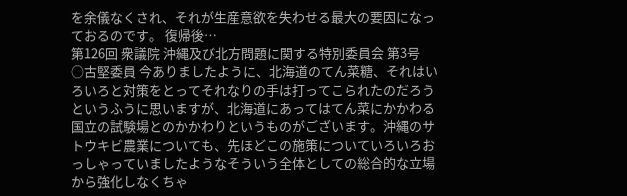を余儀なくされ、それが生産意欲を失わせる最大の要因になっておるのです。 復帰後…
第126回 衆議院 沖縄及び北方問題に関する特別委員会 第3号
○古堅委員 今ありましたように、北海道のてん菜糖、それはいろいろと対策をとってそれなりの手は打ってこられたのだろうというふうに思いますが、北海道にあってはてん菜にかかわる国立の試験場とのかかわりというものがございます。沖縄のサトウキビ農業についても、先ほどこの施策についていろいろおっしゃっていましたようなそういう全体としての総合的な立場から強化しなくちゃ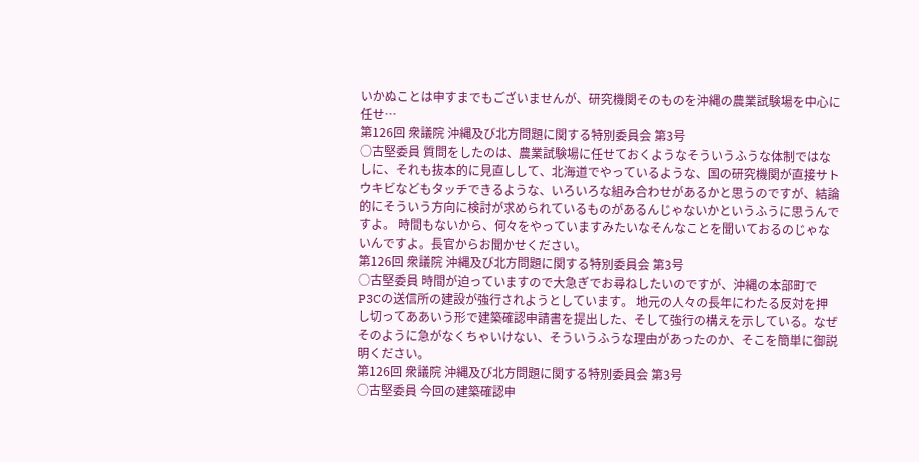いかぬことは申すまでもございませんが、研究機関そのものを沖縄の農業試験場を中心に任せ…
第126回 衆議院 沖縄及び北方問題に関する特別委員会 第3号
○古堅委員 質問をしたのは、農業試験場に任せておくようなそういうふうな体制ではなしに、それも抜本的に見直しして、北海道でやっているような、国の研究機関が直接サトウキビなどもタッチできるような、いろいろな組み合わせがあるかと思うのですが、結論的にそういう方向に検討が求められているものがあるんじゃないかというふうに思うんですよ。 時間もないから、何々をやっていますみたいなそんなことを聞いておるのじゃないんですよ。長官からお聞かせください。
第126回 衆議院 沖縄及び北方問題に関する特別委員会 第3号
○古堅委員 時間が迫っていますので大急ぎでお尋ねしたいのですが、沖縄の本部町でP3Cの送信所の建設が強行されようとしています。 地元の人々の長年にわたる反対を押し切ってああいう形で建築確認申請書を提出した、そして強行の構えを示している。なぜそのように急がなくちゃいけない、そういうふうな理由があったのか、そこを簡単に御説明ください。
第126回 衆議院 沖縄及び北方問題に関する特別委員会 第3号
○古堅委員 今回の建築確認申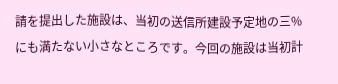請を提出した施設は、当初の送信所建設予定地の三%にも満たない小さなところです。今回の施設は当初計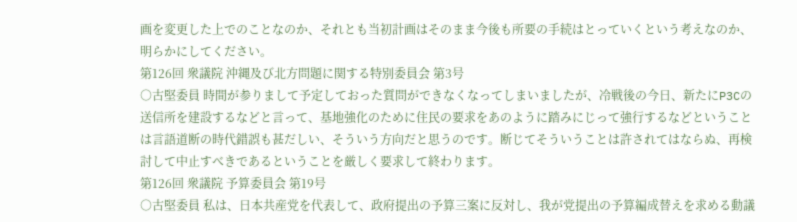画を変更した上でのことなのか、それとも当初計画はそのまま今後も所要の手続はとっていくという考えなのか、明らかにしてください。
第126回 衆議院 沖縄及び北方問題に関する特別委員会 第3号
○古堅委員 時間が参りまして予定しておった質問ができなくなってしまいましたが、冷戦後の今日、新たにP3Cの送信所を建設するなどと言って、基地強化のために住民の要求をあのように踏みにじって強行するなどということは言語道断の時代錯誤も甚だしい、そういう方向だと思うのです。断じてそういうことは許されてはならぬ、再検討して中止すべきであるということを厳しく要求して終わります。
第126回 衆議院 予算委員会 第19号
○古堅委員 私は、日本共産党を代表して、政府提出の予算三案に反対し、我が党提出の予算編成替えを求める動議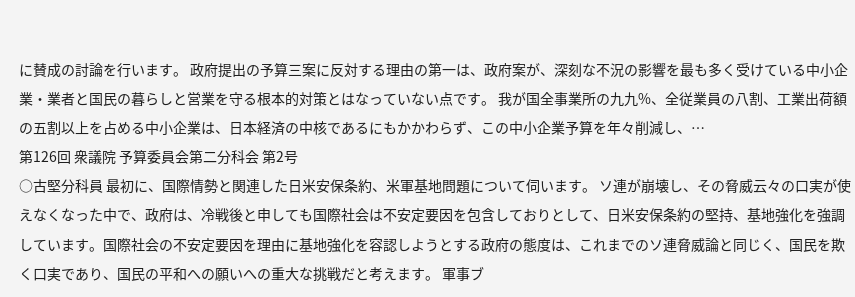に賛成の討論を行います。 政府提出の予算三案に反対する理由の第一は、政府案が、深刻な不況の影響を最も多く受けている中小企業・業者と国民の暮らしと営業を守る根本的対策とはなっていない点です。 我が国全事業所の九九%、全従業員の八割、工業出荷額の五割以上を占める中小企業は、日本経済の中核であるにもかかわらず、この中小企業予算を年々削減し、…
第126回 衆議院 予算委員会第二分科会 第2号
○古堅分科員 最初に、国際情勢と関連した日米安保条約、米軍基地問題について伺います。 ソ連が崩壊し、その脅威云々の口実が使えなくなった中で、政府は、冷戦後と申しても国際社会は不安定要因を包含しておりとして、日米安保条約の堅持、基地強化を強調しています。国際社会の不安定要因を理由に基地強化を容認しようとする政府の態度は、これまでのソ連脅威論と同じく、国民を欺く口実であり、国民の平和への願いへの重大な挑戦だと考えます。 軍事ブ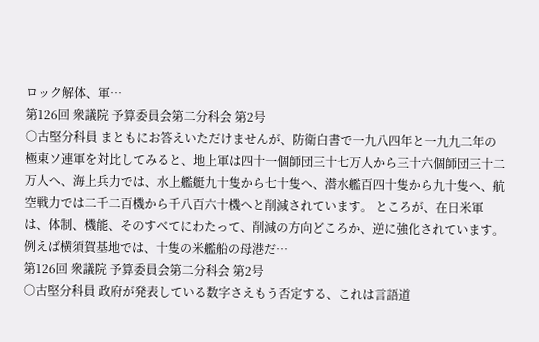ロック解体、軍…
第126回 衆議院 予算委員会第二分科会 第2号
○古堅分科員 まともにお答えいただけませんが、防衛白書で一九八四年と一九九二年の極東ソ連軍を対比してみると、地上軍は四十一個師団三十七万人から三十六個師団三十二万人へ、海上兵力では、水上艦艇九十隻から七十隻へ、潜水艦百四十隻から九十隻へ、航空戦力では二千二百機から千八百六十機へと削減されています。 ところが、在日米軍は、体制、機能、そのすべてにわたって、削減の方向どころか、逆に強化されています。例えば横須賀基地では、十隻の米艦船の母港だ…
第126回 衆議院 予算委員会第二分科会 第2号
○古堅分科員 政府が発表している数字さえもう否定する、これは言語道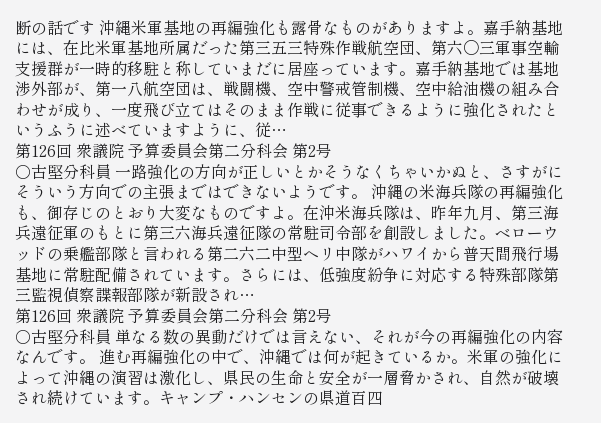断の話です 沖縄米軍基地の再編強化も露骨なものがありますよ。嘉手納基地には、在比米軍基地所属だった第三五三特殊作戦航空団、第六〇三軍事空輸支援群が一時的移駐と称していまだに居座っています。嘉手納基地では基地渉外部が、第一八航空団は、戦闘機、空中警戒管制機、空中給油機の組み合わせが成り、一度飛び立てはそのまま作戦に従事できるように強化されたというふうに述べていますように、従…
第126回 衆議院 予算委員会第二分科会 第2号
○古堅分科員 一路強化の方向が正しいとかそうなくちゃいかぬと、さすがにそういう方向での主張まではできないようです。 沖縄の米海兵隊の再編強化も、御存じのとおり大変なものですよ。在沖米海兵隊は、昨年九月、第三海兵遠征軍のもとに第三六海兵遠征隊の常駐司令部を創設しました。ベローウッドの乗艦部隊と言われる第二六二中型ヘリ中隊がハワイから普天間飛行場基地に常駐配備されています。さらには、低強度紛争に対応する特殊部隊第三監視偵察諜報部隊が新設され…
第126回 衆議院 予算委員会第二分科会 第2号
○古堅分科員 単なる数の異動だけでは言えない、それが今の再編強化の内容なんです。 進む再編強化の中で、沖縄では何が起きているか。米軍の強化によって沖縄の演習は激化し、県民の生命と安全が一層脅かされ、自然が破壊され続けています。キャンプ・ハンセンの県道百四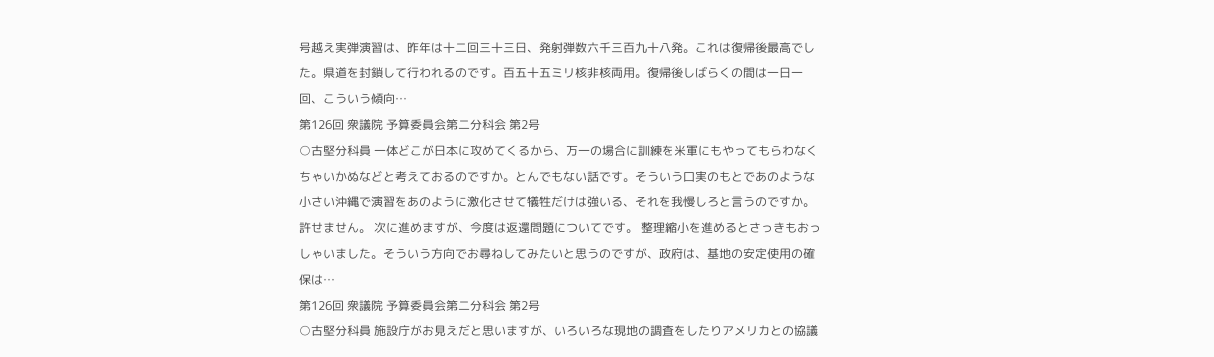号越え実弾演習は、昨年は十二回三十三日、発射弾数六千三百九十八発。これは復帰後最高でした。県道を封鎖して行われるのです。百五十五ミリ核非核両用。復帰後しばらくの間は一日一回、こういう傾向…
第126回 衆議院 予算委員会第二分科会 第2号
○古堅分科員 一体どこが日本に攻めてくるから、万一の場合に訓練を米軍にもやってもらわなくちゃいかぬなどと考えておるのですか。とんでもない話です。そういう口実のもとであのような小さい沖縄で演習をあのように激化させて犠牲だけは強いる、それを我慢しろと言うのですか。許せません。 次に進めますが、今度は返還問題についてです。 整理縮小を進めるとさっきもおっしゃいました。そういう方向でお尋ねしてみたいと思うのですが、政府は、基地の安定使用の確保は…
第126回 衆議院 予算委員会第二分科会 第2号
○古堅分科員 施設庁がお見えだと思いますが、いろいろな現地の調査をしたりアメリカとの協議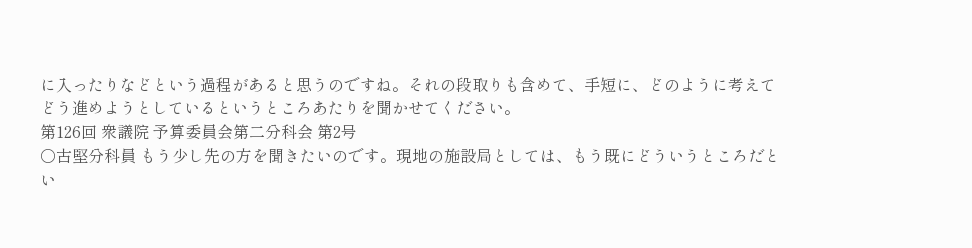に入ったりなどという過程があると思うのですね。それの段取りも含めて、手短に、どのように考えてどう進めようとしているというところあたりを聞かせてください。
第126回 衆議院 予算委員会第二分科会 第2号
○古堅分科員 もう少し先の方を聞きたいのです。現地の施設局としては、もう既にどういうところだとい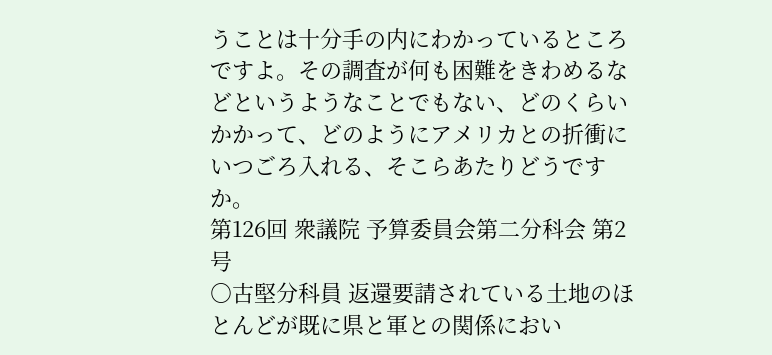うことは十分手の内にわかっているところですよ。その調査が何も困難をきわめるなどというようなことでもない、どのくらいかかって、どのようにアメリカとの折衝にいつごろ入れる、そこらあたりどうですか。
第126回 衆議院 予算委員会第二分科会 第2号
○古堅分科員 返還要請されている土地のほとんどが既に県と軍との関係におい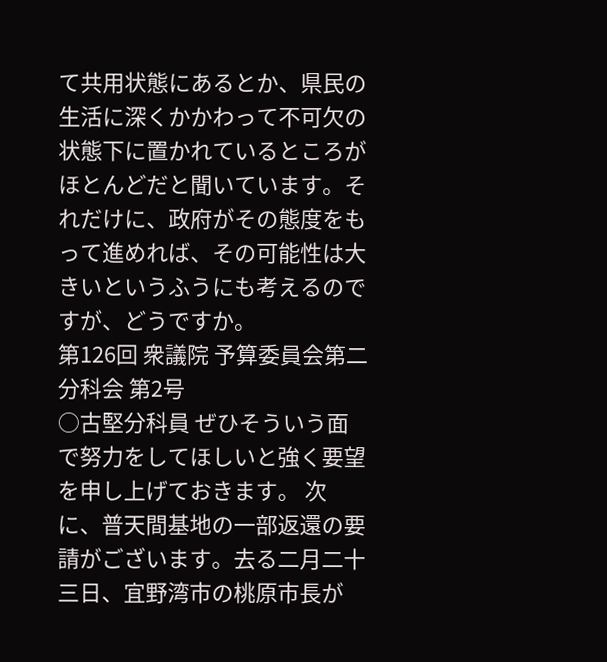て共用状態にあるとか、県民の生活に深くかかわって不可欠の状態下に置かれているところがほとんどだと聞いています。それだけに、政府がその態度をもって進めれば、その可能性は大きいというふうにも考えるのですが、どうですか。
第126回 衆議院 予算委員会第二分科会 第2号
○古堅分科員 ぜひそういう面で努力をしてほしいと強く要望を申し上げておきます。 次に、普天間基地の一部返還の要請がございます。去る二月二十三日、宜野湾市の桃原市長が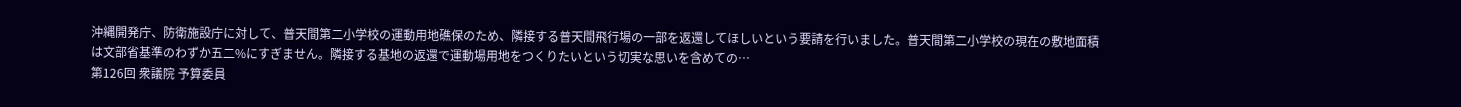沖縄開発庁、防衛施設庁に対して、普天間第二小学校の運動用地礁保のため、隣接する普天間飛行場の一部を返還してほしいという要請を行いました。普天間第二小学校の現在の敷地面積は文部省基準のわずか五二%にすぎません。隣接する基地の返還で運動場用地をつくりたいという切実な思いを含めての…
第126回 衆議院 予算委員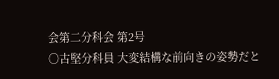会第二分科会 第2号
○古堅分科員 大変結構な前向きの姿勢だと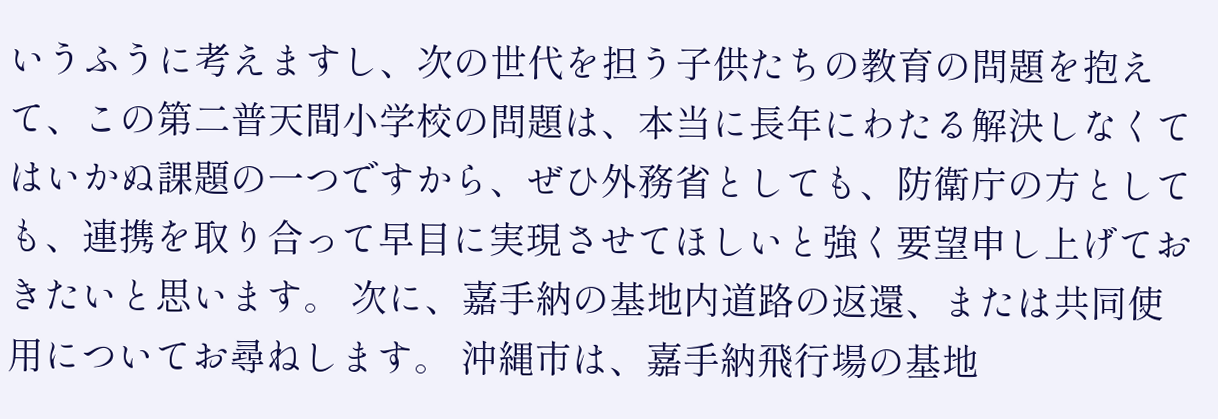いうふうに考えますし、次の世代を担う子供たちの教育の問題を抱えて、この第二普天間小学校の問題は、本当に長年にわたる解決しなくてはいかぬ課題の一つですから、ぜひ外務省としても、防衛庁の方としても、連携を取り合って早目に実現させてほしいと強く要望申し上げておきたいと思います。 次に、嘉手納の基地内道路の返還、または共同使用についてお尋ねします。 沖縄市は、嘉手納飛行場の基地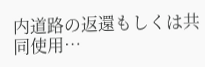内道路の返還もしくは共同使用…